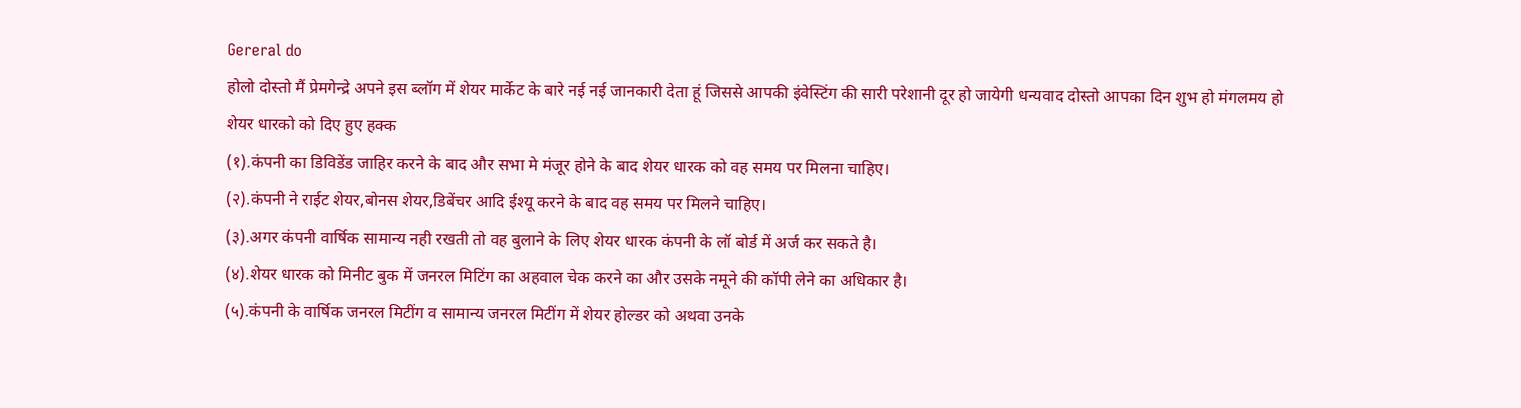Gereral do
होलो दोस्तो मैं प्रेमगेन्द्रे अपने इस ब्लॉग में शेयर मार्केट के बारे नई नई जानकारी देता हूं जिससे आपकी इंवेस्टिंग की सारी परेशानी दूर हो जायेगी धन्यवाद दोस्तो आपका दिन शुभ हो मंगलमय हो
शेयर धारको को दिए हुए हक्क
(१).कंपनी का डिविडेंड जाहिर करने के बाद और सभा मे मंजूर होने के बाद शेयर धारक को वह समय पर मिलना चाहिए।
(२).कंपनी ने राईट शेयर,बोनस शेयर,डिबेंचर आदि ईश्यू करने के बाद वह समय पर मिलने चाहिए।
(३).अगर कंपनी वार्षिक सामान्य नही रखती तो वह बुलाने के लिए शेयर धारक कंपनी के लॉ बोर्ड में अर्ज कर सकते है।
(४).शेयर धारक को मिनीट बुक में जनरल मिटिंग का अहवाल चेक करने का और उसके नमूने की कॉपी लेने का अधिकार है।
(५).कंपनी के वार्षिक जनरल मिटींग व सामान्य जनरल मिटींग में शेयर होल्डर को अथवा उनके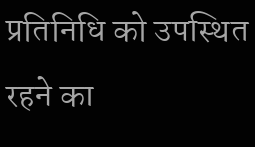प्रतिनिधि को उपस्थित रहने का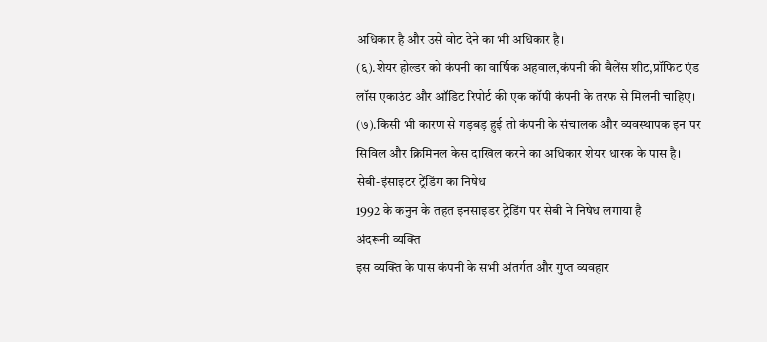अधिकार है और उसे वोट देने का भी अधिकार है।
(६).शेयर होल्डर को कंपनी का वार्षिक अहवाल,कंपनी की बैलेंस शीट,प्रॉफिट एंड लॉस एकाउंट और ऑडिट रिपोर्ट की एक कॉपी कंपनी के तरफ से मिलनी चाहिए।
(७).किसी भी कारण से गड़बड़ हुई तो कंपनी के संचालक और व्यवस्थापक इन पर सिविल और क्रिमिनल केस दाखिल करने का अधिकार शेयर धारक के पास है।
सेबी-इंसाइटर ट्रेंडिंग का निषेध
1992 के कनुन के तहत इनसाइडर ट्रेडिंग पर सेबी ने निषेध लगाया है
अंदरूनी व्यक्ति
इस व्यक्ति के पास कंपनी के सभी अंतर्गत और गुप्त व्यवहार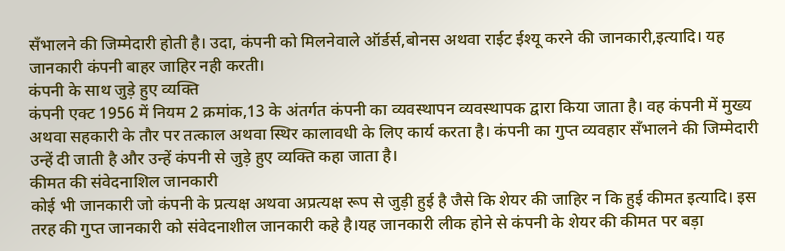सँभालने की जिम्मेदारी होती है। उदा, कंपनी को मिलनेवाले ऑर्डर्स,बोनस अथवा राईट ईश्यू करने की जानकारी,इत्यादि। यह जानकारी कंपनी बाहर जाहिर नही करती।
कंपनी के साथ जुड़े हुए व्यक्ति
कंपनी एक्ट 1956 में नियम 2 क्रमांक,13 के अंतर्गत कंपनी का व्यवस्थापन व्यवस्थापक द्वारा किया जाता है। वह कंपनी में मुख्य अथवा सहकारी के तौर पर तत्काल अथवा स्थिर कालावधी के लिए कार्य करता है। कंपनी का गुप्त व्यवहार सँभालने की जिम्मेदारी उन्हें दी जाती है और उन्हें कंपनी से जुड़े हुए व्यक्ति कहा जाता है।
कीमत की संवेदनाशिल जानकारी
कोई भी जानकारी जो कंपनी के प्रत्यक्ष अथवा अप्रत्यक्ष रूप से जुड़ी हुई है जैसे कि शेयर की जाहिर न कि हुई कीमत इत्यादि। इस तरह की गुप्त जानकारी को संवेदनाशील जानकारी कहे है।यह जानकारी लीक होने से कंपनी के शेयर की कीमत पर बड़ा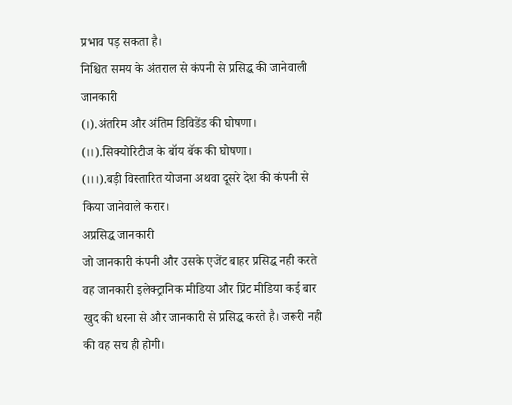प्रभाव पड़ सकता है।
निश्चित समय के अंतराल से कंपनी से प्रसिद्ध की जानेवाली जानकारी
(।).अंतरिम और अंतिम डिविडेंड की घोषणा।
(।।).सिक्योरिटीज के बॉय बॅक की घोषणा।
(।।।).बड़ी विस्तारित योजना अथवा दूसरे देश की कंपनी से किया जानेवाले करार।
अप्रसिद्ध जानकारी
जो जानकारी कंपनी और उसके एजेंट बाहर प्रसिद्ध नही करते वह जानकारी इलेक्ट्रानिक मीडिया और प्रिंट मीडिया कई बार खुद की धरना से और जानकारी से प्रसिद्ध करते है। जरूरी नही की वह सच ही होगी।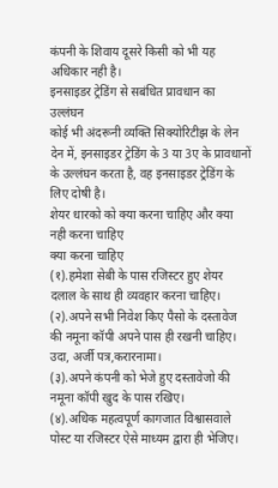कंपनी के शिवाय दूसरे किसी को भी यह अधिकार नही है।
इनसाइडर ट्रेडिंग से सबंधित प्रावधान का उल्लंघन
कोई भी अंदरूनी व्यक्ति सिक्योरिटीझ के लेन देन में, इनसाइडर ट्रेडिंग के 3 या 3ए के प्रावधानों के उल्लंघन करता है, वह इनसाइडर ट्रेडिंग के लिए दोषी है।
शेयर धारको को क्या करना चाहिए और क्या नही करना चाहिए
क्या करना चाहिए
(१).हमेशा सेबी के पास रजिस्टर हुए शेयर दलाल के साथ ही व्यवहार करना चाहिए।
(२).अपने सभी निवेश किए पैसो के दस्तावेज की नमूना कॉपी अपने पास ही रखनी चाहिए। उदा, अर्जी पत्र,करारनामा।
(३).अपने कंपनी को भेजे हुए दस्तावेजो की नमूना कॉपी खुद के पास रखिए।
(४).अधिक महत्वपूर्ण कागजात विश्वासवाले पोस्ट या रजिस्टर ऐसे माध्यम द्वारा ही भेजिए।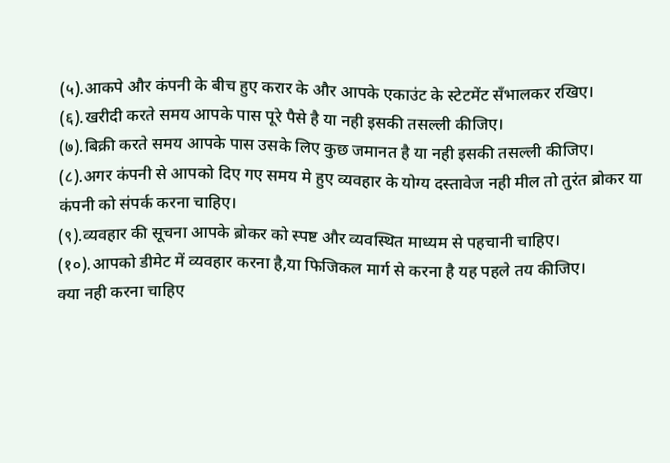(५).आकपे और कंपनी के बीच हुए करार के और आपके एकाउंट के स्टेटमेंट सँभालकर रखिए।
(६).खरीदी करते समय आपके पास पूरे पैसे है या नही इसकी तसल्ली कीजिए।
(७).बिक्री करते समय आपके पास उसके लिए कुछ जमानत है या नही इसकी तसल्ली कीजिए।
(८).अगर कंपनी से आपको दिए गए समय मे हुए व्यवहार के योग्य दस्तावेज नही मील तो तुरंत ब्रोकर या कंपनी को संपर्क करना चाहिए।
(९).व्यवहार की सूचना आपके ब्रोकर को स्पष्ट और व्यवस्थित माध्यम से पहचानी चाहिए।
(१०).आपको डीमेट में व्यवहार करना है,या फिजिकल मार्ग से करना है यह पहले तय कीजिए।
क्या नही करना चाहिए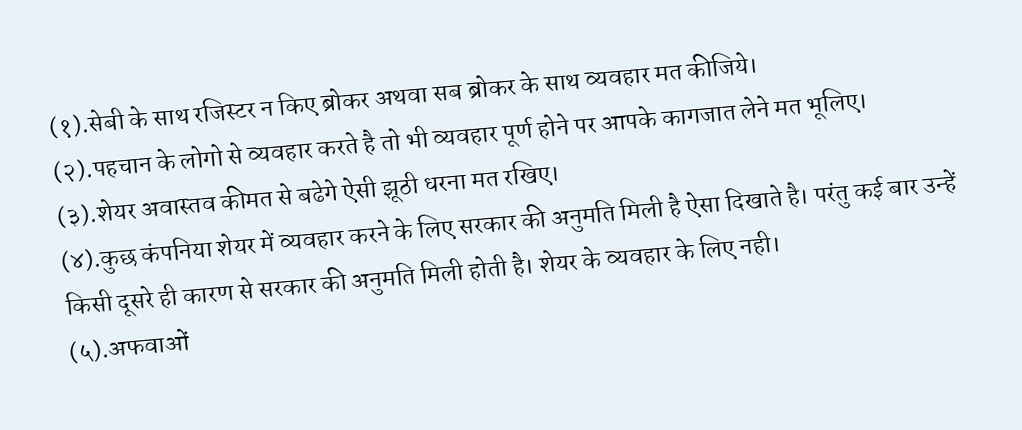(१).सेबी के साथ रजिस्टर न किए ब्रोकर अथवा सब ब्रोकर के साथ व्यवहार मत कीजिये।
(२).पहचान के लोगो से व्यवहार करते है तो भी व्यवहार पूर्ण होने पर आपके कागजात लेने मत भूलिए।
(३).शेयर अवास्तव कीमत से बढेगे ऐसी झूठी धरना मत रखिए।
(४).कुछ कंपनिया शेयर में व्यवहार करने के लिए सरकार की अनुमति मिली है ऐसा दिखाते है। परंतु कई बार उन्हें किसी दूसरे ही कारण से सरकार की अनुमति मिली होती है। शेयर के व्यवहार के लिए नही।
(५).अफवाओं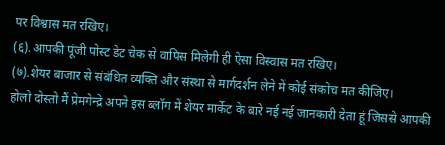पर विश्वास मत रखिए।
(६).आपकी पूंजी पोस्ट डेट चेक से वापिस मिलेगी ही ऐसा विस्वास मत रखिए।
(७).शेयर बाजार से संबंधित व्यक्ति और संस्था से मार्गदर्शन लेने में कोई संकोच मत कीजिए।
होलो दोस्तो मैं प्रेमगेन्द्रे अपने इस ब्लॉग में शेयर मार्केट के बारे नई नई जानकारी देता हूं जिससे आपकी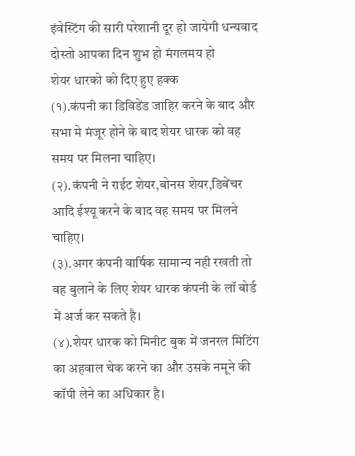इंवेस्टिंग की सारी परेशानी दूर हो जायेगी धन्यवाद दोस्तो आपका दिन शुभ हो मंगलमय हो
शेयर धारको को दिए हुए हक्क
(१).कंपनी का डिविडेंड जाहिर करने के बाद और सभा मे मंजूर होने के बाद शेयर धारक को वह समय पर मिलना चाहिए।
(२).कंपनी ने राईट शेयर,बोनस शेयर,डिबेंचर आदि ईश्यू करने के बाद वह समय पर मिलने चाहिए।
(३).अगर कंपनी वार्षिक सामान्य नही रखती तो वह बुलाने के लिए शेयर धारक कंपनी के लॉ बोर्ड में अर्ज कर सकते है।
(४).शेयर धारक को मिनीट बुक में जनरल मिटिंग का अहवाल चेक करने का और उसके नमूने की कॉपी लेने का अधिकार है।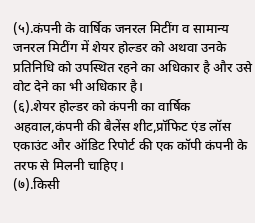(५).कंपनी के वार्षिक जनरल मिटींग व सामान्य जनरल मिटींग में शेयर होल्डर को अथवा उनके प्रतिनिधि को उपस्थित रहने का अधिकार है और उसे वोट देने का भी अधिकार है।
(६).शेयर होल्डर को कंपनी का वार्षिक अहवाल,कंपनी की बैलेंस शीट,प्रॉफिट एंड लॉस एकाउंट और ऑडिट रिपोर्ट की एक कॉपी कंपनी के तरफ से मिलनी चाहिए।
(७).किसी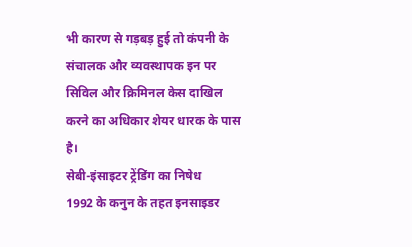भी कारण से गड़बड़ हुई तो कंपनी के संचालक और व्यवस्थापक इन पर सिविल और क्रिमिनल केस दाखिल करने का अधिकार शेयर धारक के पास है।
सेबी-इंसाइटर ट्रेंडिंग का निषेध
1992 के कनुन के तहत इनसाइडर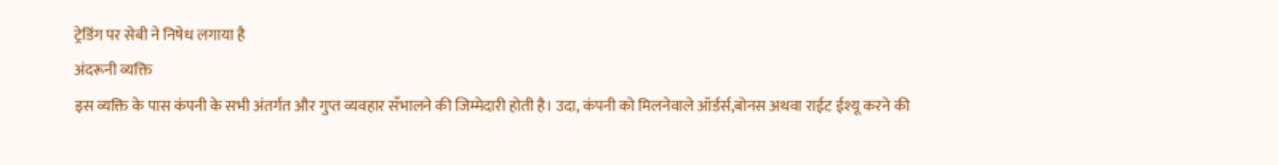ट्रेडिंग पर सेबी ने निषेध लगाया है
अंदरूनी व्यक्ति
इस व्यक्ति के पास कंपनी के सभी अंतर्गत और गुप्त व्यवहार सँभालने की जिम्मेदारी होती है। उदा, कंपनी को मिलनेवाले ऑर्डर्स,बोनस अथवा राईट ईश्यू करने की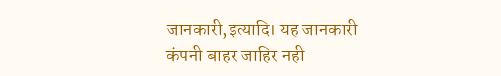जानकारी,इत्यादि। यह जानकारी कंपनी बाहर जाहिर नही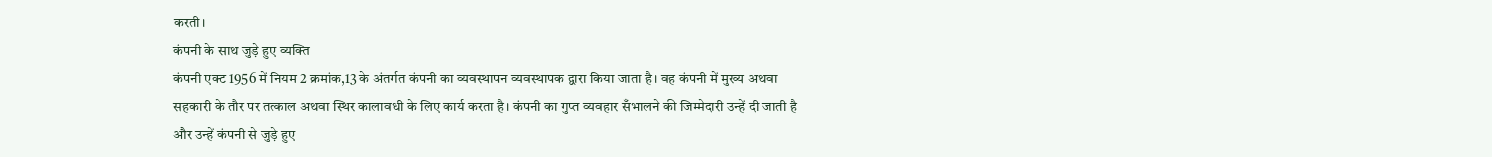करती।
कंपनी के साथ जुड़े हुए व्यक्ति
कंपनी एक्ट 1956 में नियम 2 क्रमांक,13 के अंतर्गत कंपनी का व्यवस्थापन व्यवस्थापक द्वारा किया जाता है। वह कंपनी में मुख्य अथवा सहकारी के तौर पर तत्काल अथवा स्थिर कालावधी के लिए कार्य करता है। कंपनी का गुप्त व्यवहार सँभालने की जिम्मेदारी उन्हें दी जाती है और उन्हें कंपनी से जुड़े हुए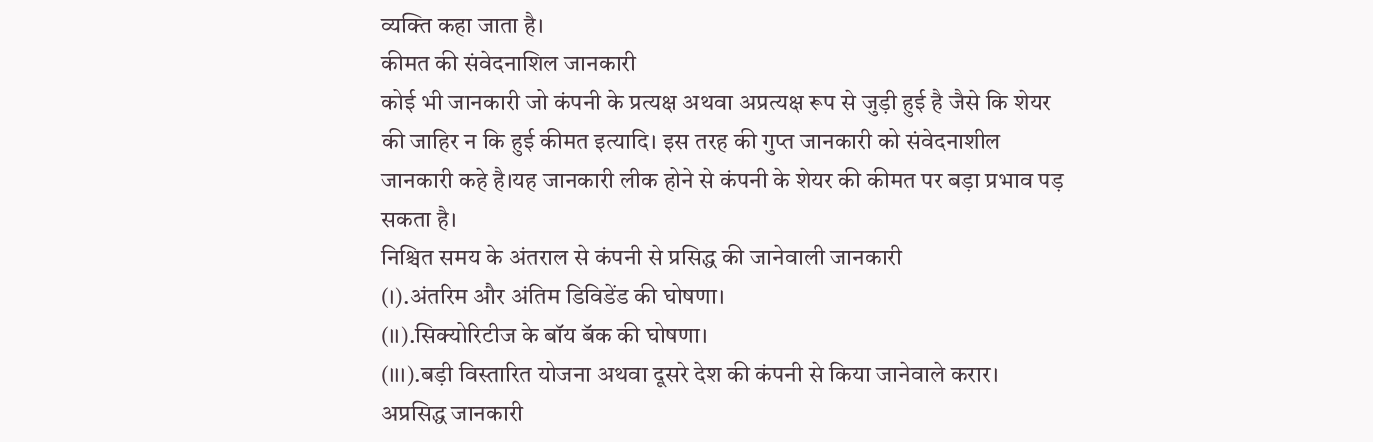व्यक्ति कहा जाता है।
कीमत की संवेदनाशिल जानकारी
कोई भी जानकारी जो कंपनी के प्रत्यक्ष अथवा अप्रत्यक्ष रूप से जुड़ी हुई है जैसे कि शेयर की जाहिर न कि हुई कीमत इत्यादि। इस तरह की गुप्त जानकारी को संवेदनाशील जानकारी कहे है।यह जानकारी लीक होने से कंपनी के शेयर की कीमत पर बड़ा प्रभाव पड़ सकता है।
निश्चित समय के अंतराल से कंपनी से प्रसिद्ध की जानेवाली जानकारी
(।).अंतरिम और अंतिम डिविडेंड की घोषणा।
(।।).सिक्योरिटीज के बॉय बॅक की घोषणा।
(।।।).बड़ी विस्तारित योजना अथवा दूसरे देश की कंपनी से किया जानेवाले करार।
अप्रसिद्ध जानकारी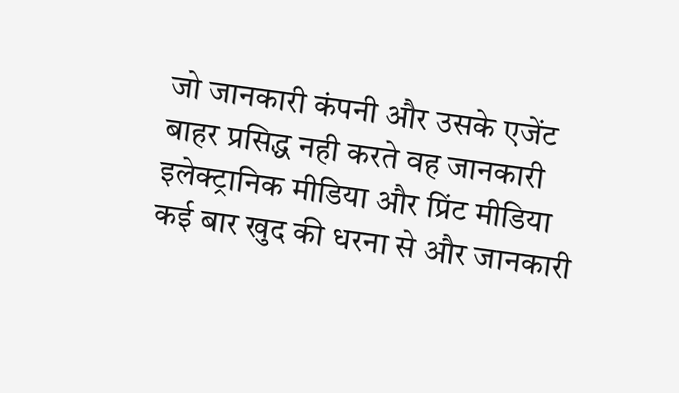जो जानकारी कंपनी और उसके एजेंट बाहर प्रसिद्ध नही करते वह जानकारी इलेक्ट्रानिक मीडिया और प्रिंट मीडिया कई बार खुद की धरना से और जानकारी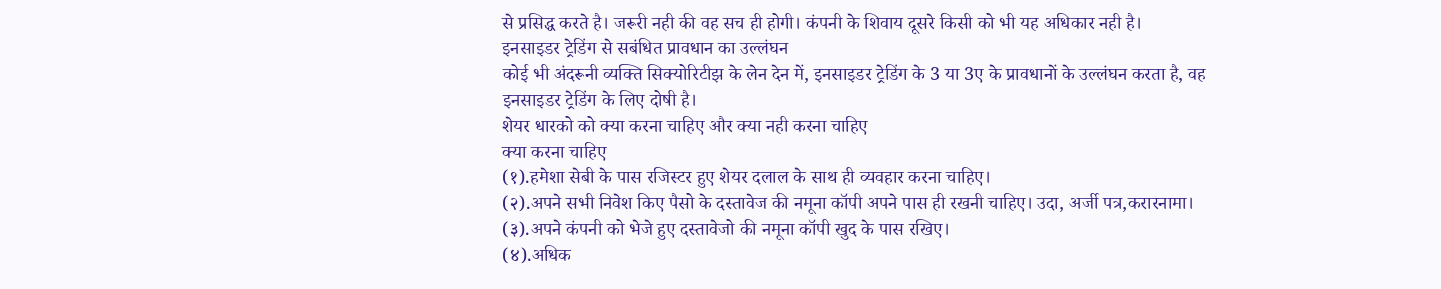से प्रसिद्ध करते है। जरूरी नही की वह सच ही होगी। कंपनी के शिवाय दूसरे किसी को भी यह अधिकार नही है।
इनसाइडर ट्रेडिंग से सबंधित प्रावधान का उल्लंघन
कोई भी अंदरूनी व्यक्ति सिक्योरिटीझ के लेन देन में, इनसाइडर ट्रेडिंग के 3 या 3ए के प्रावधानों के उल्लंघन करता है, वह इनसाइडर ट्रेडिंग के लिए दोषी है।
शेयर धारको को क्या करना चाहिए और क्या नही करना चाहिए
क्या करना चाहिए
(१).हमेशा सेबी के पास रजिस्टर हुए शेयर दलाल के साथ ही व्यवहार करना चाहिए।
(२).अपने सभी निवेश किए पैसो के दस्तावेज की नमूना कॉपी अपने पास ही रखनी चाहिए। उदा, अर्जी पत्र,करारनामा।
(३).अपने कंपनी को भेजे हुए दस्तावेजो की नमूना कॉपी खुद के पास रखिए।
(४).अधिक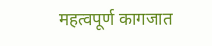महत्वपूर्ण कागजात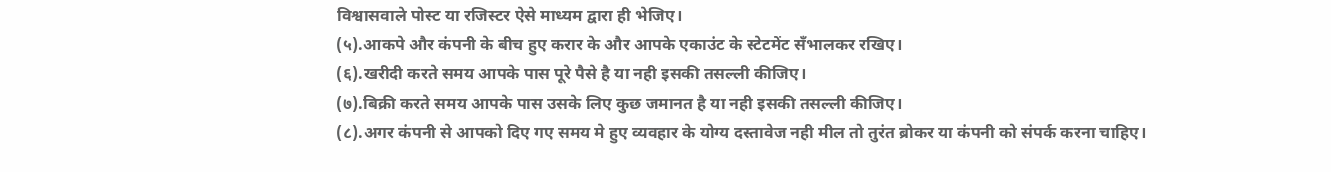विश्वासवाले पोस्ट या रजिस्टर ऐसे माध्यम द्वारा ही भेजिए।
(५).आकपे और कंपनी के बीच हुए करार के और आपके एकाउंट के स्टेटमेंट सँभालकर रखिए।
(६).खरीदी करते समय आपके पास पूरे पैसे है या नही इसकी तसल्ली कीजिए।
(७).बिक्री करते समय आपके पास उसके लिए कुछ जमानत है या नही इसकी तसल्ली कीजिए।
(८).अगर कंपनी से आपको दिए गए समय मे हुए व्यवहार के योग्य दस्तावेज नही मील तो तुरंत ब्रोकर या कंपनी को संपर्क करना चाहिए।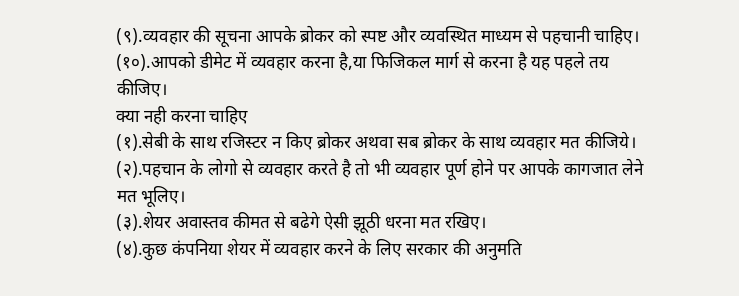(९).व्यवहार की सूचना आपके ब्रोकर को स्पष्ट और व्यवस्थित माध्यम से पहचानी चाहिए।
(१०).आपको डीमेट में व्यवहार करना है,या फिजिकल मार्ग से करना है यह पहले तय कीजिए।
क्या नही करना चाहिए
(१).सेबी के साथ रजिस्टर न किए ब्रोकर अथवा सब ब्रोकर के साथ व्यवहार मत कीजिये।
(२).पहचान के लोगो से व्यवहार करते है तो भी व्यवहार पूर्ण होने पर आपके कागजात लेने मत भूलिए।
(३).शेयर अवास्तव कीमत से बढेगे ऐसी झूठी धरना मत रखिए।
(४).कुछ कंपनिया शेयर में व्यवहार करने के लिए सरकार की अनुमति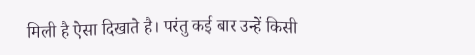मिली है ऐसा दिखाते है। परंतु कई बार उन्हें किसी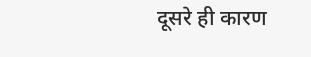दूसरे ही कारण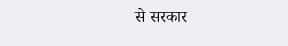से सरकार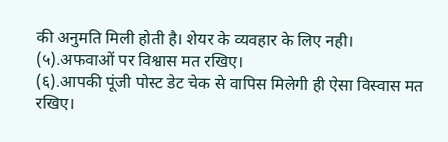की अनुमति मिली होती है। शेयर के व्यवहार के लिए नही।
(५).अफवाओं पर विश्वास मत रखिए।
(६).आपकी पूंजी पोस्ट डेट चेक से वापिस मिलेगी ही ऐसा विस्वास मत रखिए।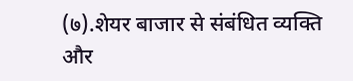(७).शेयर बाजार से संबंधित व्यक्ति और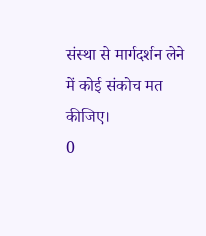संस्था से मार्गदर्शन लेने में कोई संकोच मत कीजिए।
0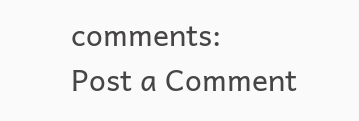comments:
Post a Comment